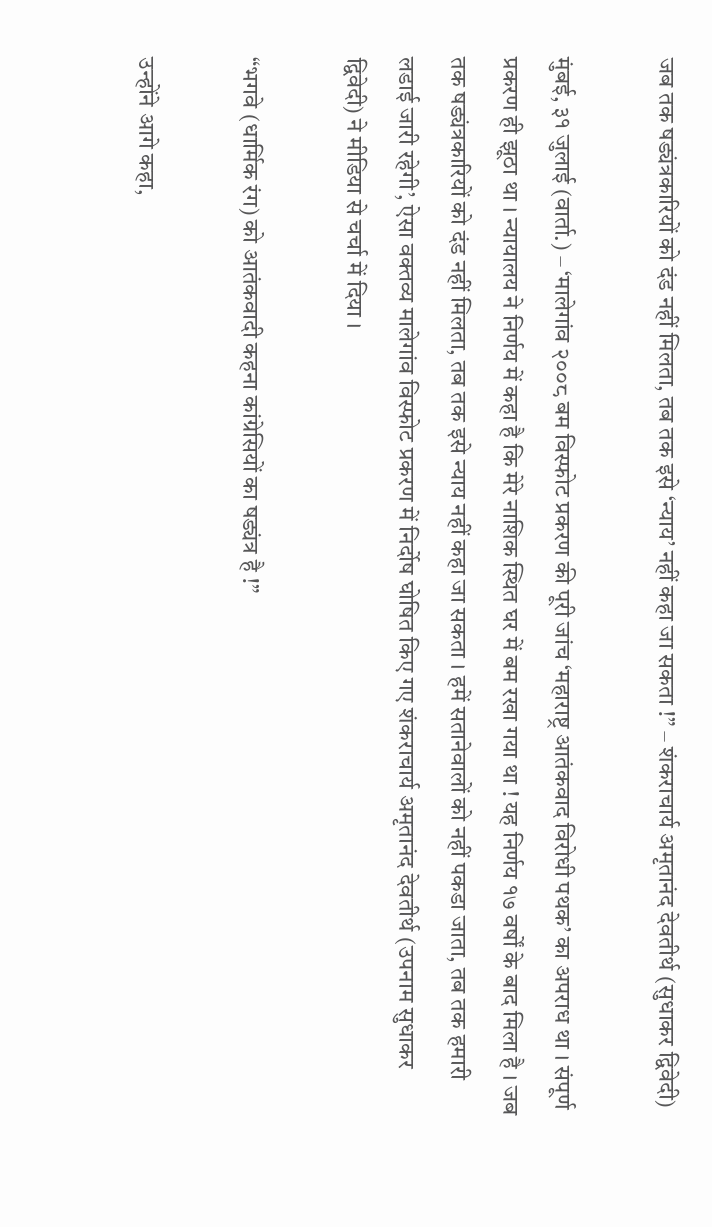जब तक षड्यंत्रकारियों को दंड नहीं मिलता, तब तक इसे ‘न्याय’ नहीं कहा जा सकता !” – शंकराचार्य अमृतानंद देवतीर्थ (सुधाकर द्विवेदी)

मुंबई, ३१ जुलाई (वार्ता.) – ‘मालेगांव २००८ बम विस्फोट प्रकरण की पूरी जांच ‘महाराष्ट्र आतंकवाद विरोधी पथक’ का अपराध था । संपूर्ण प्रकरण ही झूठा था । न्यायालय ने निर्णय में कहा है कि मेरे नाशिक स्थित घर में बम रखा गया था ! यह निर्णय १७ वर्षों के बाद मिला है । जब तक षड्यंत्रकारियों को दंड नहीं मिलता, तब तक इसे न्याय नहीं कहा जा सकता । हमें सतानेवालों को नहीं पकडा जाता, तब तक हमारी लडाई जारी रहेगी’, ऐसा वक्तव्य मालेगांव विस्फोट प्रकरण में निर्दोष घोषित किए गए शंकराचार्य अमृतानंद देवतीर्थ (उपनाम सुधाकर द्विवेदी) ने मीडिया से चर्चा में दिया ।

“भगवे (धार्मिक रंग) को आतंकवादी कहना कांग्रेसियों का षड्यंत्र है !”

उन्होंने आगे कहा,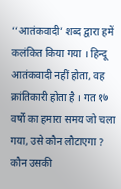‘‘आतंकवादी’ शब्द द्वारा हमें कलंकित किया गया । हिन्दू आतंकवादी नहीं होता, वह क्रांतिकारी होता है । गत १७ वर्षों का हमारा समय जो चला गया, उसे कौन लौटाएगा ? कौन उसकी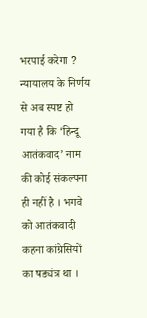भरपाई करेगा ? न्यायालय के निर्णय से अब स्पष्ट हो गया है कि ‘हिन्दू आतंकवाद’ नाम की कोई संकल्पना ही नहीं है । भगवे को आतंकवादी कहना कांग्रेसियों का षड्यंत्र था ।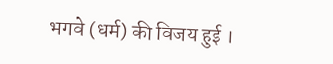भगवे (धर्म) की विजय हुई ।